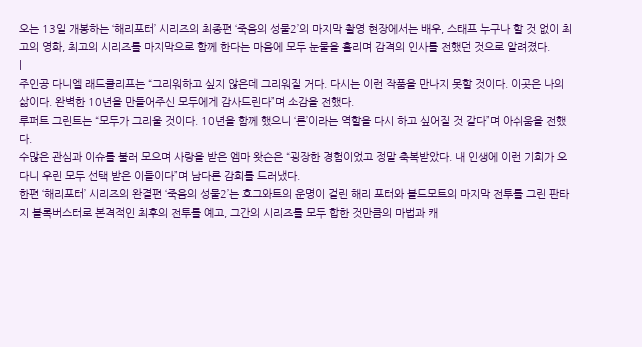오는 13일 개봉하는 ‘해리포터’ 시리즈의 최종편 ‘죽음의 성물2’의 마지막 촬영 현장에서는 배우, 스태프 누구나 할 것 없이 최고의 영화, 최고의 시리즈를 마지막으로 함께 한다는 마음에 모두 눈물을 흘리며 감격의 인사를 전했던 것으로 알려졌다.
|
주인공 다니엘 래드클리프는 “그리워하고 싶지 않은데 그리워질 거다. 다시는 이런 작품을 만나지 못할 것이다. 이곳은 나의 삶이다. 완벽한 10년을 만들어주신 모두에게 감사드린다”며 소감을 전했다.
루퍼트 그린트는 “모두가 그리울 것이다. 10년을 함께 했으니 ‘론’이라는 역할을 다시 하고 싶어질 것 같다”며 아쉬움을 전했다.
수많은 관심과 이슈를 불러 모으며 사랑을 받은 엠마 왓슨은 “굉장한 경험이었고 정말 축복받았다. 내 인생에 이런 기회가 오다니 우린 모두 선택 받은 이들이다”며 남다른 감회를 드러냈다.
한편 ‘해리포터’ 시리즈의 완결편 ‘죽음의 성물2’는 호그와트의 운명이 걸린 해리 포터와 볼드모트의 마지막 전투를 그린 판타지 블록버스터로 본격적인 최후의 전투를 예고, 그간의 시리즈를 모두 합한 것만큼의 마법과 캐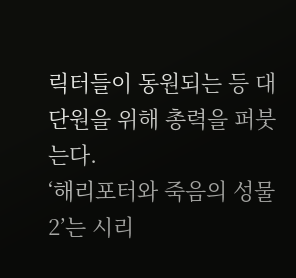릭터들이 동원되는 등 대단원을 위해 총력을 퍼붓는다.
‘해리포터와 죽음의 성물2’는 시리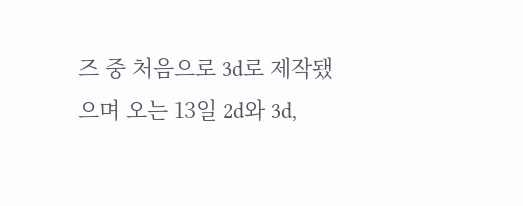즈 중 처음으로 3d로 제작됐으며 오는 13일 2d와 3d,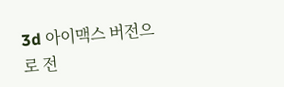3d 아이맥스 버전으로 전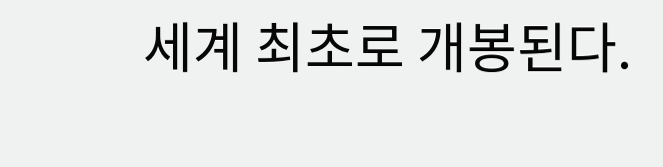세계 최초로 개봉된다.